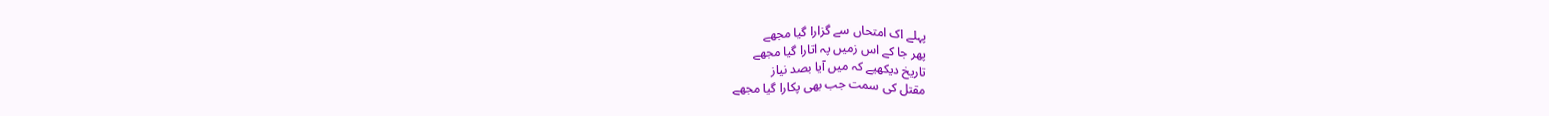پہلے اک امتحاں سے گزارا گیا مجھے
پھر جا کے اس زمیں پہ اتارا گیا مجھے
تاریخ دیکھیے کہ میں آیا بصد نیاز
مقتل کی سمت جب بھی پکارا گیا مجھے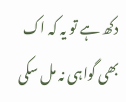دکھ ہے تو یہ کہ اک بھی گواہی نہ مل سکی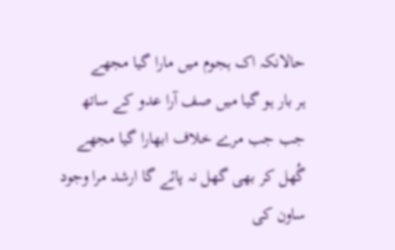حالانکہ اک ہجوم میں مارا گیا مجھے
ہر بار ہو گیا میں صف آرا عدو کے ساتھ
جب جب مرے خلاف ابھارا گیا مجھے
گُھل کر بھی گھل نہ پائے گا ارشد مرا وجود
ساون کی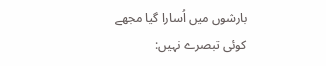بارشوں میں اُسارا گیا مجھے
کوئی تبصرے نہیں: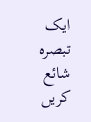ایک تبصرہ شائع کریں